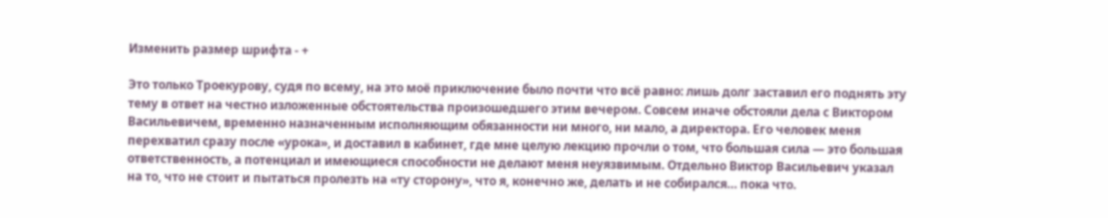Изменить размер шрифта - +

Это только Троекурову, судя по всему, на это моё приключение было почти что всё равно: лишь долг заставил его поднять эту тему в ответ на честно изложенные обстоятельства произошедшего этим вечером. Совсем иначе обстояли дела с Виктором Васильевичем, временно назначенным исполняющим обязанности ни много, ни мало, а директора. Его человек меня перехватил сразу после «урока», и доставил в кабинет, где мне целую лекцию прочли о том, что большая сила — это большая ответственность, а потенциал и имеющиеся способности не делают меня неуязвимым. Отдельно Виктор Васильевич указал на то, что не стоит и пытаться пролезть на «ту сторону», что я, конечно же, делать и не собирался… пока что.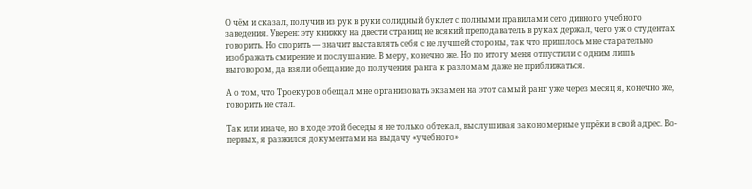О чём и сказал, получив из рук в руки солидный буклет с полными правилами сего дивного учебного заведения. Уверен: эту книжку на двести страниц не всякий преподаватель в руках держал, чего уж о студентах говорить. Но спорить — значит выставлять себя с не лучшей стороны, так что пришлось мне старательно изображать смирение и послушание. В меру, конечно же. Но по итогу меня отпустили с одним лишь выговором, да взяли обещание до получения ранга к разломам даже не приближаться.

А о том, что Троекуров обещал мне организовать экзамен на этот самый ранг уже через месяц я, конечно же, говорить не стал.

Так или иначе, но в ходе этой беседы я не только обтекал, выслушивая закономерные упрёки в свой адрес. Во-первых, я разжился документами на выдачу «учебного»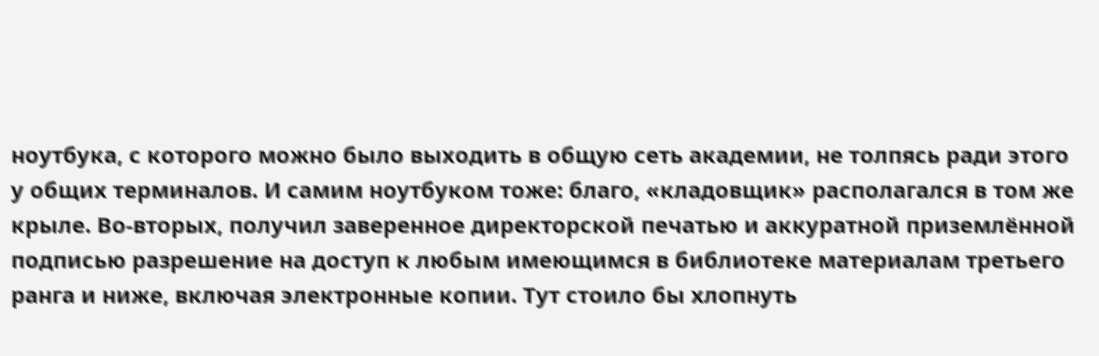ноутбука, с которого можно было выходить в общую сеть академии, не толпясь ради этого у общих терминалов. И самим ноутбуком тоже: благо, «кладовщик» располагался в том же крыле. Во-вторых, получил заверенное директорской печатью и аккуратной приземлённой подписью разрешение на доступ к любым имеющимся в библиотеке материалам третьего ранга и ниже, включая электронные копии. Тут стоило бы хлопнуть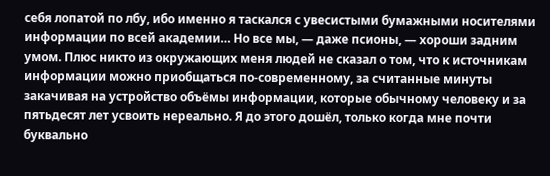себя лопатой по лбу, ибо именно я таскался с увесистыми бумажными носителями информации по всей академии… Но все мы, — даже псионы, — хороши задним умом. Плюс никто из окружающих меня людей не сказал о том, что к источникам информации можно приобщаться по-современному, за считанные минуты закачивая на устройство объёмы информации, которые обычному человеку и за пятьдесят лет усвоить нереально. Я до этого дошёл, только когда мне почти буквально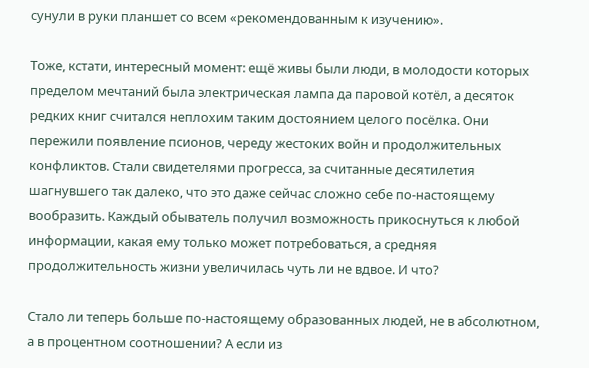сунули в руки планшет со всем «рекомендованным к изучению».

Тоже, кстати, интересный момент: ещё живы были люди, в молодости которых пределом мечтаний была электрическая лампа да паровой котёл, а десяток редких книг считался неплохим таким достоянием целого посёлка. Они пережили появление псионов, череду жестоких войн и продолжительных конфликтов. Стали свидетелями прогресса, за считанные десятилетия шагнувшего так далеко, что это даже сейчас сложно себе по-настоящему вообразить. Каждый обыватель получил возможность прикоснуться к любой информации, какая ему только может потребоваться, а средняя продолжительность жизни увеличилась чуть ли не вдвое. И что?

Стало ли теперь больше по-настоящему образованных людей, не в абсолютном, а в процентном соотношении? А если из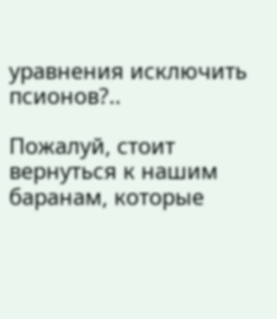уравнения исключить псионов?..

Пожалуй, стоит вернуться к нашим баранам, которые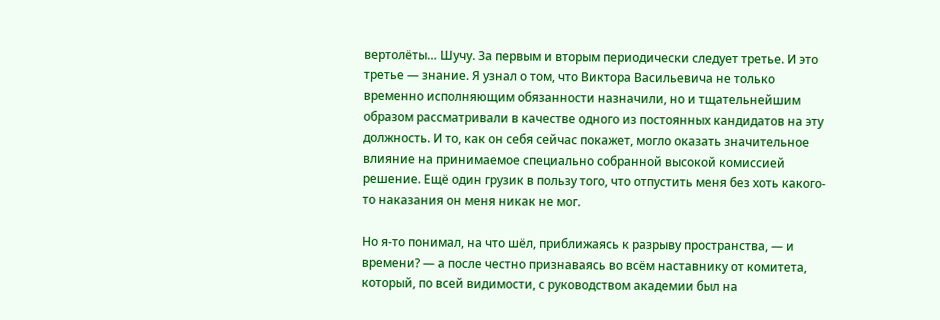вертолёты… Шучу. За первым и вторым периодически следует третье. И это третье — знание. Я узнал о том, что Виктора Васильевича не только временно исполняющим обязанности назначили, но и тщательнейшим образом рассматривали в качестве одного из постоянных кандидатов на эту должность. И то, как он себя сейчас покажет, могло оказать значительное влияние на принимаемое специально собранной высокой комиссией решение. Ещё один грузик в пользу того, что отпустить меня без хоть какого-то наказания он меня никак не мог.

Но я-то понимал, на что шёл, приближаясь к разрыву пространства, — и времени? — а после честно признаваясь во всём наставнику от комитета, который, по всей видимости, с руководством академии был на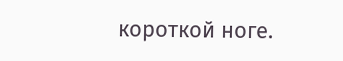короткой ноге.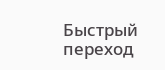Быстрый переход